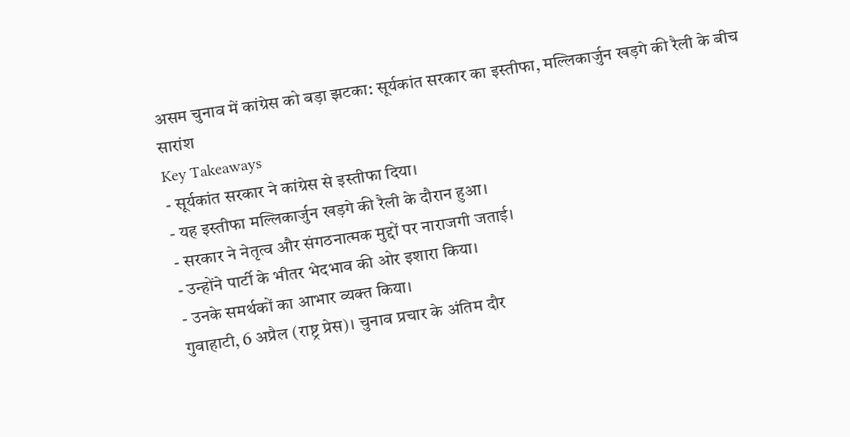असम चुनाव में कांग्रेस को बड़ा झटका: सूर्यकांत सरकार का इस्तीफा, मल्लिकार्जुन खड़गे की रैली के बीच
सारांश
Key Takeaways
- सूर्यकांत सरकार ने कांग्रेस से इस्तीफा दिया।
- यह इस्तीफा मल्लिकार्जुन खड़गे की रैली के दौरान हुआ।
- सरकार ने नेतृत्व और संगठनात्मक मुद्दों पर नाराजगी जताई।
- उन्होंने पार्टी के भीतर भेदभाव की ओर इशारा किया।
- उनके समर्थकों का आभार व्यक्त किया।
गुवाहाटी, 6 अप्रैल (राष्ट्र प्रेस)। चुनाव प्रचार के अंतिम दौर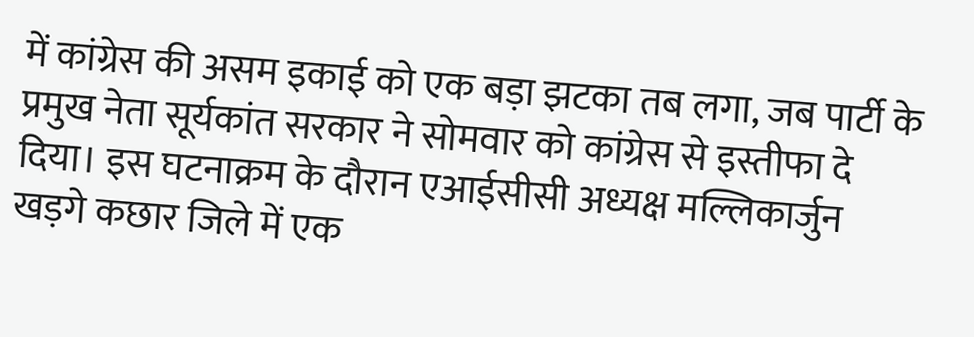में कांग्रेस की असम इकाई को एक बड़ा झटका तब लगा, जब पार्टी के प्रमुख नेता सूर्यकांत सरकार ने सोमवार को कांग्रेस से इस्तीफा दे दिया। इस घटनाक्रम के दौरान एआईसीसी अध्यक्ष मल्लिकार्जुन खड़गे कछार जिले में एक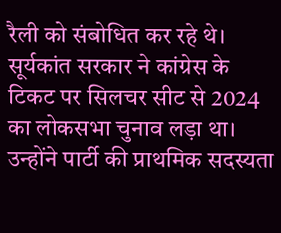रैली को संबोधित कर रहे थे।
सूर्यकांत सरकार ने कांग्रेस के टिकट पर सिलचर सीट से 2024 का लोकसभा चुनाव लड़ा था। उन्होंने पार्टी की प्राथमिक सदस्यता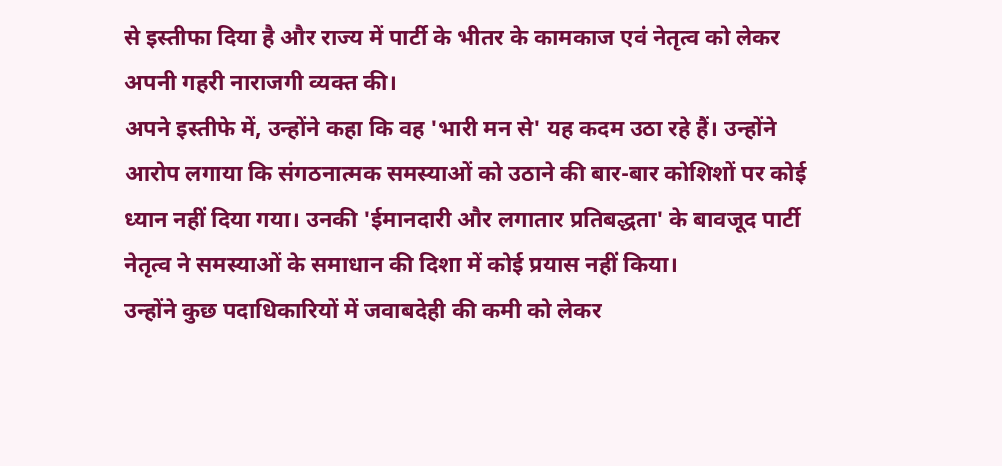से इस्तीफा दिया है और राज्य में पार्टी के भीतर के कामकाज एवं नेतृत्व को लेकर अपनी गहरी नाराजगी व्यक्त की।
अपने इस्तीफे में, उन्होंने कहा कि वह 'भारी मन से' यह कदम उठा रहे हैं। उन्होंने आरोप लगाया कि संगठनात्मक समस्याओं को उठाने की बार-बार कोशिशों पर कोई ध्यान नहीं दिया गया। उनकी 'ईमानदारी और लगातार प्रतिबद्धता' के बावजूद पार्टी नेतृत्व ने समस्याओं के समाधान की दिशा में कोई प्रयास नहीं किया।
उन्होंने कुछ पदाधिकारियों में जवाबदेही की कमी को लेकर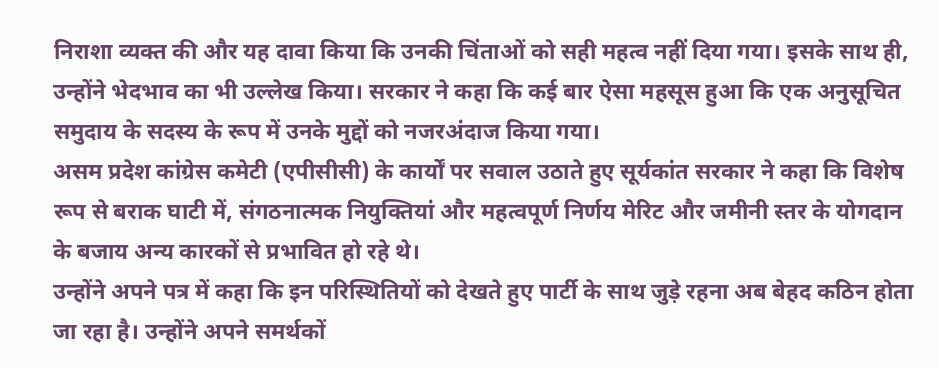निराशा व्यक्त की और यह दावा किया कि उनकी चिंताओं को सही महत्व नहीं दिया गया। इसके साथ ही, उन्होंने भेदभाव का भी उल्लेख किया। सरकार ने कहा कि कई बार ऐसा महसूस हुआ कि एक अनुसूचित समुदाय के सदस्य के रूप में उनके मुद्दों को नजरअंदाज किया गया।
असम प्रदेश कांग्रेस कमेटी (एपीसीसी) के कार्यों पर सवाल उठाते हुए सूर्यकांत सरकार ने कहा कि विशेष रूप से बराक घाटी में, संगठनात्मक नियुक्तियां और महत्वपूर्ण निर्णय मेरिट और जमीनी स्तर के योगदान के बजाय अन्य कारकों से प्रभावित हो रहे थे।
उन्होंने अपने पत्र में कहा कि इन परिस्थितियों को देखते हुए पार्टी के साथ जुड़े रहना अब बेहद कठिन होता जा रहा है। उन्होंने अपने समर्थकों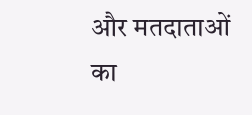और मतदाताओं का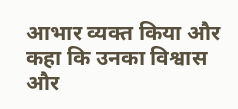आभार व्यक्त किया और कहा कि उनका विश्वास और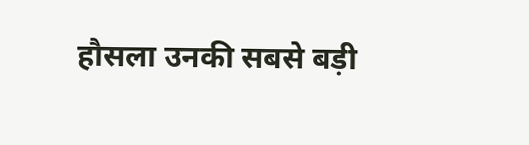हौसला उनकी सबसे बड़ी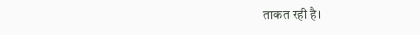ताकत रही है।